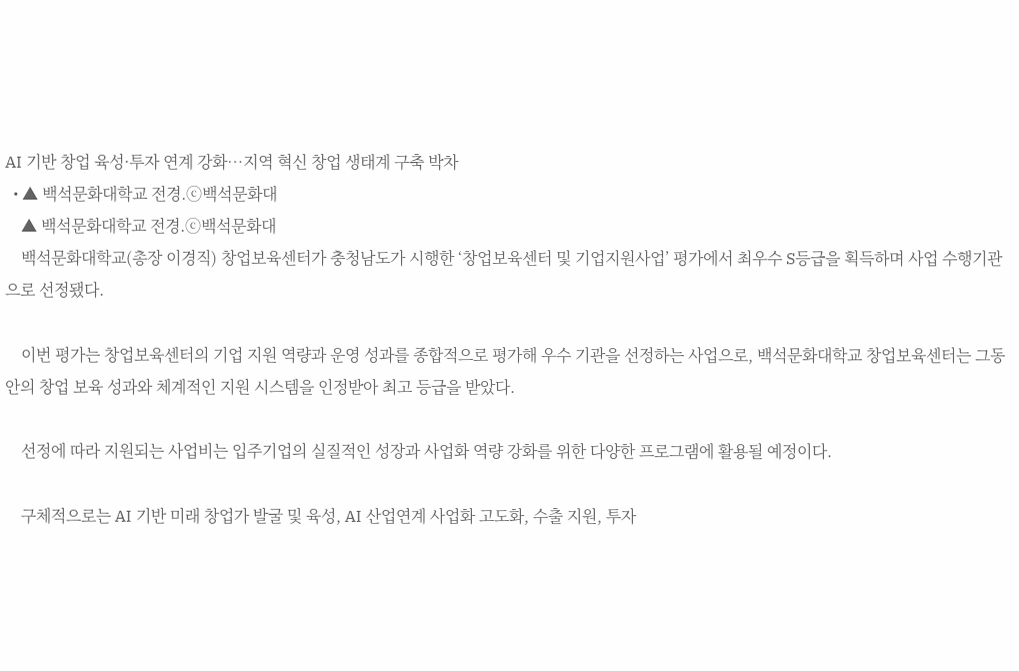AI 기반 창업 육성·투자 연계 강화…지역 혁신 창업 생태계 구축 박차
  • ▲ 백석문화대학교 전경.ⓒ백석문화대
    ▲ 백석문화대학교 전경.ⓒ백석문화대
    백석문화대학교(총장 이경직) 창업보육센터가 충청남도가 시행한 ‘창업보육센터 및 기업지원사업’ 평가에서 최우수 S등급을 획득하며 사업 수행기관으로 선정됐다.

    이번 평가는 창업보육센터의 기업 지원 역량과 운영 성과를 종합적으로 평가해 우수 기관을 선정하는 사업으로, 백석문화대학교 창업보육센터는 그동안의 창업 보육 성과와 체계적인 지원 시스템을 인정받아 최고 등급을 받았다.

    선정에 따라 지원되는 사업비는 입주기업의 실질적인 성장과 사업화 역량 강화를 위한 다양한 프로그램에 활용될 예정이다.

    구체적으로는 AI 기반 미래 창업가 발굴 및 육성, AI 산업연계 사업화 고도화, 수출 지원, 투자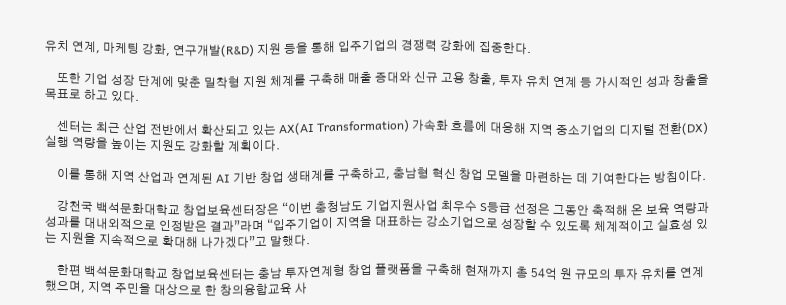유치 연계, 마케팅 강화, 연구개발(R&D) 지원 등을 통해 입주기업의 경쟁력 강화에 집중한다.

    또한 기업 성장 단계에 맞춘 밀착형 지원 체계를 구축해 매출 증대와 신규 고용 창출, 투자 유치 연계 등 가시적인 성과 창출을 목표로 하고 있다.

    센터는 최근 산업 전반에서 확산되고 있는 AX(AI Transformation) 가속화 흐름에 대응해 지역 중소기업의 디지털 전환(DX) 실행 역량을 높이는 지원도 강화할 계획이다.

    이를 통해 지역 산업과 연계된 AI 기반 창업 생태계를 구축하고, 충남형 혁신 창업 모델을 마련하는 데 기여한다는 방침이다.

    강천국 백석문화대학교 창업보육센터장은 “이번 충청남도 기업지원사업 최우수 S등급 선정은 그동안 축적해 온 보육 역량과 성과를 대내외적으로 인정받은 결과”라며 “입주기업이 지역을 대표하는 강소기업으로 성장할 수 있도록 체계적이고 실효성 있는 지원을 지속적으로 확대해 나가겠다”고 말했다.

    한편 백석문화대학교 창업보육센터는 충남 투자연계형 창업 플랫폼을 구축해 현재까지 총 54억 원 규모의 투자 유치를 연계했으며, 지역 주민을 대상으로 한 창의융합교육 사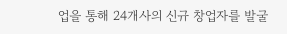업을 통해 24개사의 신규 창업자를 발굴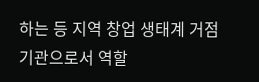하는 등 지역 창업 생태계 거점 기관으로서 역할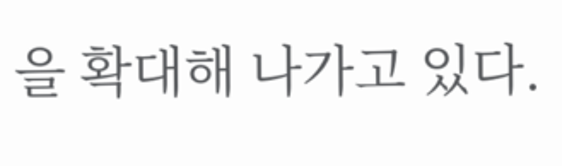을 확대해 나가고 있다.